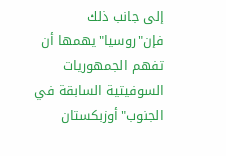إلى جانب ذلك فإن"روسيا"يهمها أن تفهم الجمهوريات السوفيتية السابقة في الجنوب"أوزبكستان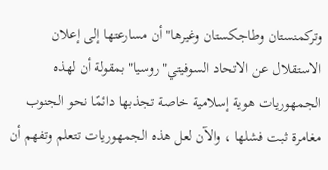وتركمنستان وطاجكستان وغيرها"أن مسارعتها إلى إعلان الاستقلال عن الاتحاد السوفيتي"روسيا"بمقولة أن لهذه الجمهوريات هوية إسلامية خاصة تجذبها دائمًا نحو الجنوب مغامرة ثبت فشلها ، والآن لعل هذه الجمهوريات تتعلم وتفهم أن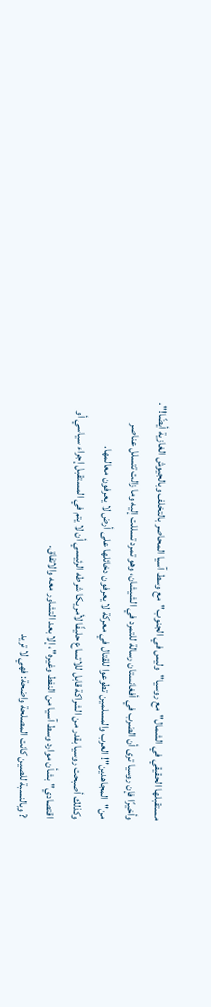مستقبلها الحقيقي في الشمال"مع روسيا"وليس في الجنوب"مع وسط آسيا المحاصر بالتخلف وبالجيوش الغازية أيضًا!".
وأخيرًا فإن روسيا ترى أن الضرب في أفغانستان رسالة للتمرد في الشيشان، وهو تمرد تسللت إليه وما زالت تتسلل عناصر من"المجاهدين"! العرب والمسلمين تطوعوا للقتال في معركة لا يعرفون دخائلها على أرض لا يعرفون معالمها.
وكذلك أصبحت روسيا بقدر من الشراكة قابل للاتساع حليفًا لأمريكا شرطه الرئيسي أن لا يتم في المستقبل إجراء سياسي أو اقتصادي"بشأن موارد وسط آسيا من النفط وغيره"، إلا بعد التشاور معه والاتفاق.
? وبالنسبة للصين كانت المصلحة واضحة: فهي لا تريد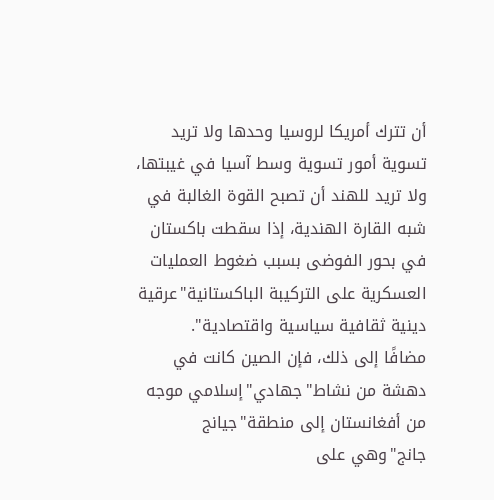أن تترك أمريكا لروسيا وحدها ولا تريد تسوية أمور تسوية وسط آسيا في غيبتها، ولا تريد للهند أن تصبح القوة الغالبة في شبه القارة الهندية، إذا سقطت باكستان في بحور الفوضى بسبب ضغوط العمليات العسكرية على التركيبة الباكستانية"عرقية دينية ثقافية سياسية واقتصادية".
مضافًا إلى ذلك، فإن الصين كانت في دهشة من نشاط"جهادي"إسلامي موجه من أفغانستان إلى منطقة"جيانج جانج"وهي على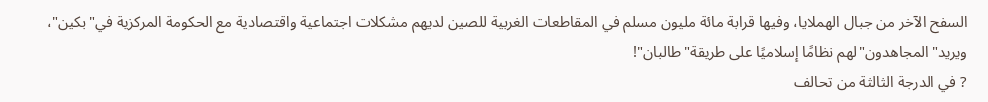السفح الآخر من جبال الهملايا، وفيها قرابة مائة مليون مسلم في المقاطعات الغربية للصين لديهم مشكلات اجتماعية واقتصادية مع الحكومة المركزية في"بكين"، ويريد"المجاهدون"لهم نظامًا إسلاميًا على طريقة"طالبان"!
? في الدرجة الثالثة من تحالف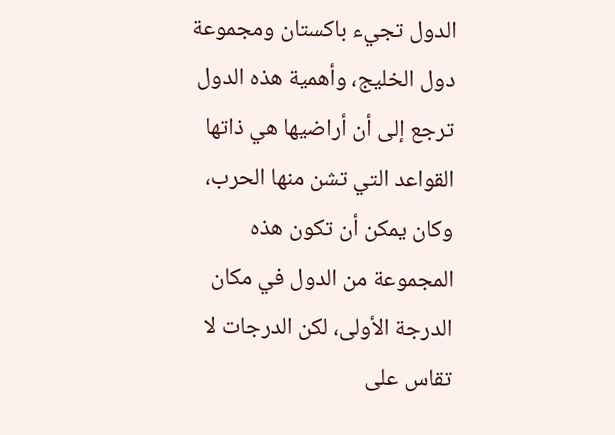الدول تجيء باكستان ومجموعة دول الخليج، وأهمية هذه الدول ترجع إلى أن أراضيها هي ذاتها القواعد التي تشن منها الحرب، وكان يمكن أن تكون هذه المجموعة من الدول في مكان الدرجة الأولى، لكن الدرجات لا تقاس على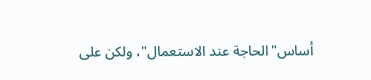أساس"الحاجة عند الاستعمال"، ولكن على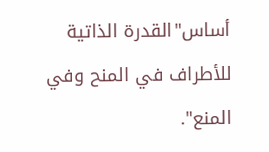أساس"القدرة الذاتية للأطراف في المنح وفي المنع".